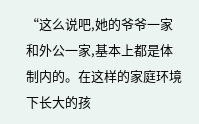“这么说吧,她的爷爷一家和外公一家,基本上都是体制内的。在这样的家庭环境下长大的孩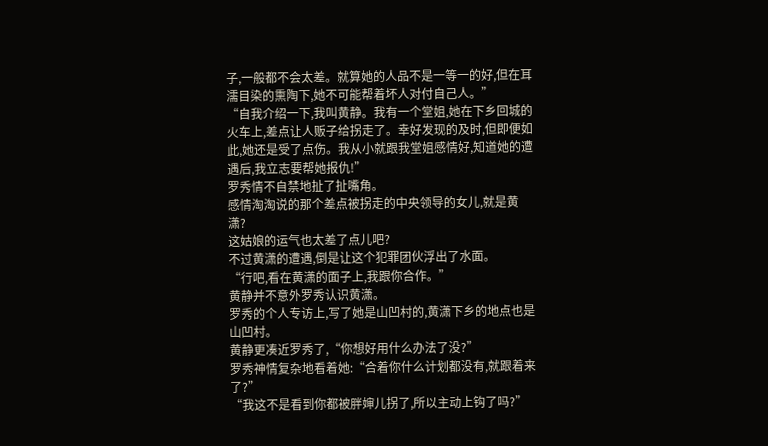子,一般都不会太差。就算她的人品不是一等一的好,但在耳濡目染的熏陶下,她不可能帮着坏人对付自己人。”
“自我介绍一下,我叫黄静。我有一个堂姐,她在下乡回城的火车上,差点让人贩子给拐走了。幸好发现的及时,但即便如此,她还是受了点伤。我从小就跟我堂姐感情好,知道她的遭遇后,我立志要帮她报仇!”
罗秀情不自禁地扯了扯嘴角。
感情淘淘说的那个差点被拐走的中央领导的女儿,就是黄潇?
这姑娘的运气也太差了点儿吧?
不过黄潇的遭遇,倒是让这个犯罪团伙浮出了水面。
“行吧,看在黄潇的面子上,我跟你合作。”
黄静并不意外罗秀认识黄潇。
罗秀的个人专访上,写了她是山凹村的,黄潇下乡的地点也是山凹村。
黄静更凑近罗秀了,“你想好用什么办法了没?”
罗秀神情复杂地看着她:“合着你什么计划都没有,就跟着来了?”
“我这不是看到你都被胖婶儿拐了,所以主动上钩了吗?”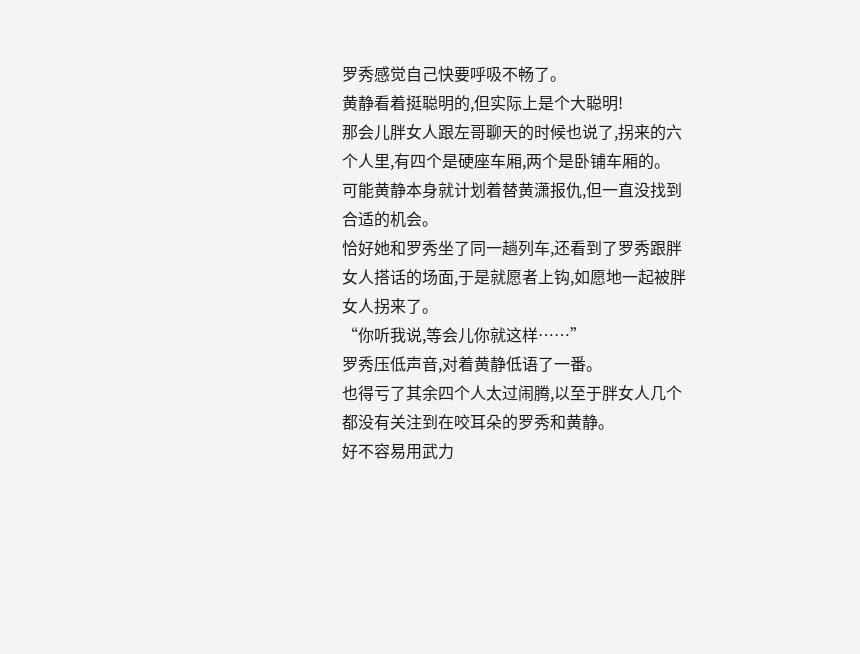罗秀感觉自己快要呼吸不畅了。
黄静看着挺聪明的,但实际上是个大聪明!
那会儿胖女人跟左哥聊天的时候也说了,拐来的六个人里,有四个是硬座车厢,两个是卧铺车厢的。
可能黄静本身就计划着替黄潇报仇,但一直没找到合适的机会。
恰好她和罗秀坐了同一趟列车,还看到了罗秀跟胖女人搭话的场面,于是就愿者上钩,如愿地一起被胖女人拐来了。
“你听我说,等会儿你就这样……”
罗秀压低声音,对着黄静低语了一番。
也得亏了其余四个人太过闹腾,以至于胖女人几个都没有关注到在咬耳朵的罗秀和黄静。
好不容易用武力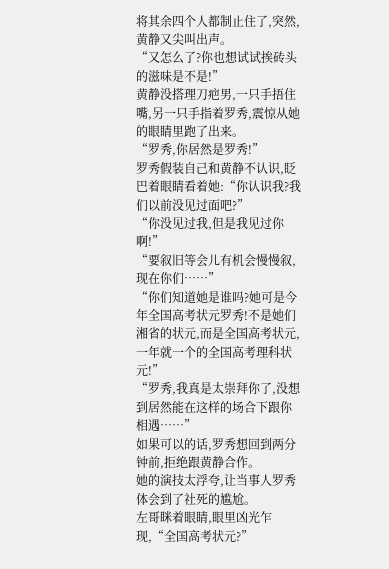将其余四个人都制止住了,突然,黄静又尖叫出声。
“又怎么了?你也想试试挨砖头的滋味是不是!”
黄静没搭理刀疤男,一只手捂住嘴,另一只手指着罗秀,震惊从她的眼睛里跑了出来。
“罗秀,你居然是罗秀!”
罗秀假装自己和黄静不认识,眨巴着眼睛看着她:“你认识我?我们以前没见过面吧?”
“你没见过我,但是我见过你啊!”
“要叙旧等会儿有机会慢慢叙,现在你们……”
“你们知道她是谁吗?她可是今年全国高考状元罗秀!不是她们湘省的状元,而是全国高考状元,一年就一个的全国高考理科状元!”
“罗秀,我真是太崇拜你了,没想到居然能在这样的场合下跟你相遇……”
如果可以的话,罗秀想回到两分钟前,拒绝跟黄静合作。
她的演技太浮夸,让当事人罗秀体会到了社死的尴尬。
左哥眯着眼睛,眼里凶光乍现,“全国高考状元?”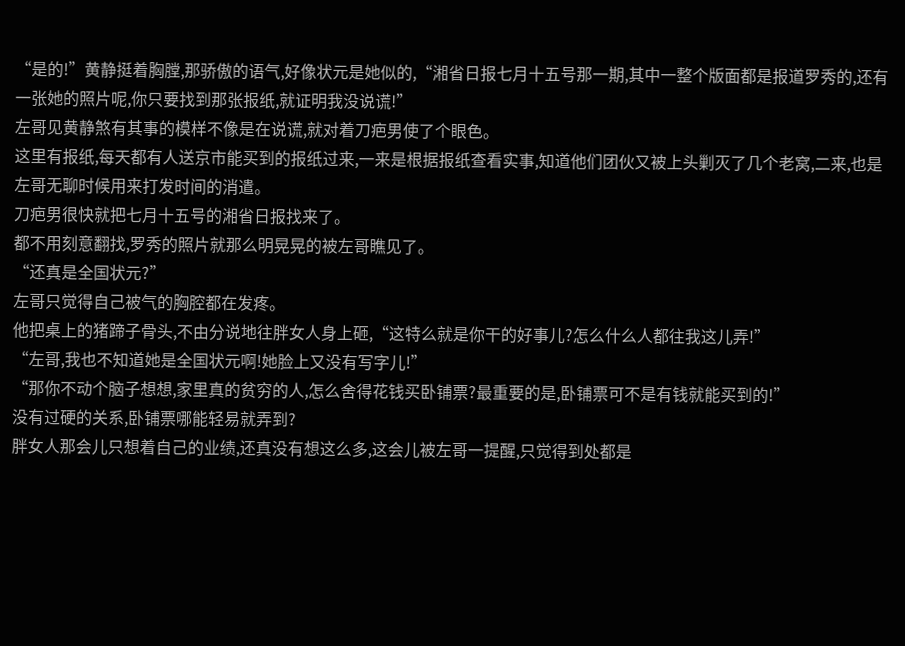“是的!”黄静挺着胸膛,那骄傲的语气,好像状元是她似的,“湘省日报七月十五号那一期,其中一整个版面都是报道罗秀的,还有一张她的照片呢,你只要找到那张报纸,就证明我没说谎!”
左哥见黄静煞有其事的模样不像是在说谎,就对着刀疤男使了个眼色。
这里有报纸,每天都有人送京市能买到的报纸过来,一来是根据报纸查看实事,知道他们团伙又被上头剿灭了几个老窝,二来,也是左哥无聊时候用来打发时间的消遣。
刀疤男很快就把七月十五号的湘省日报找来了。
都不用刻意翻找,罗秀的照片就那么明晃晃的被左哥瞧见了。
“还真是全国状元?”
左哥只觉得自己被气的胸腔都在发疼。
他把桌上的猪蹄子骨头,不由分说地往胖女人身上砸,“这特么就是你干的好事儿?怎么什么人都往我这儿弄!”
“左哥,我也不知道她是全国状元啊!她脸上又没有写字儿!”
“那你不动个脑子想想,家里真的贫穷的人,怎么舍得花钱买卧铺票?最重要的是,卧铺票可不是有钱就能买到的!”
没有过硬的关系,卧铺票哪能轻易就弄到?
胖女人那会儿只想着自己的业绩,还真没有想这么多,这会儿被左哥一提醒,只觉得到处都是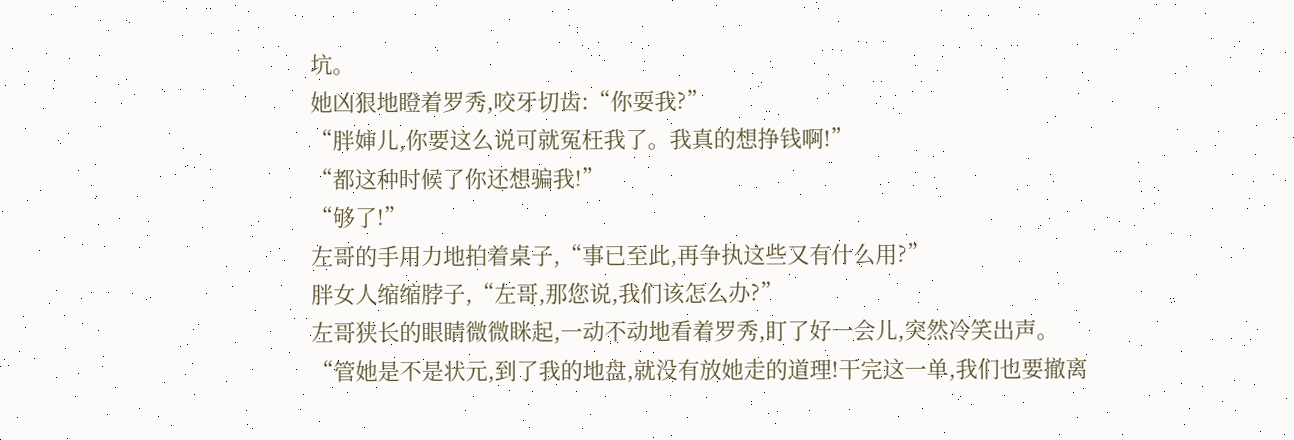坑。
她凶狠地瞪着罗秀,咬牙切齿:“你耍我?”
“胖婶儿,你要这么说可就冤枉我了。我真的想挣钱啊!”
“都这种时候了你还想骗我!”
“够了!”
左哥的手用力地拍着桌子,“事已至此,再争执这些又有什么用?”
胖女人缩缩脖子,“左哥,那您说,我们该怎么办?”
左哥狭长的眼睛微微眯起,一动不动地看着罗秀,盯了好一会儿,突然冷笑出声。
“管她是不是状元,到了我的地盘,就没有放她走的道理!干完这一单,我们也要撤离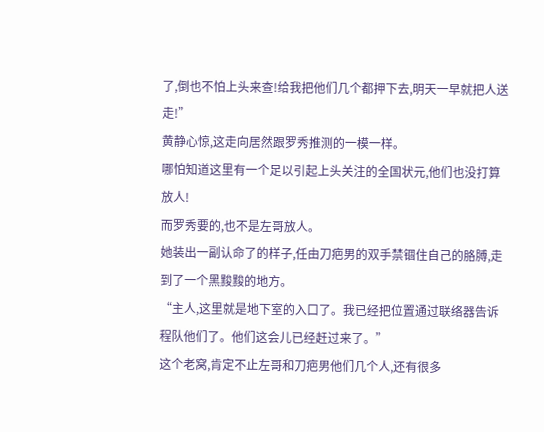了,倒也不怕上头来查!给我把他们几个都押下去,明天一早就把人送走!”
黄静心惊,这走向居然跟罗秀推测的一模一样。
哪怕知道这里有一个足以引起上头关注的全国状元,他们也没打算放人!
而罗秀要的,也不是左哥放人。
她装出一副认命了的样子,任由刀疤男的双手禁锢住自己的胳膊,走到了一个黑黢黢的地方。
“主人,这里就是地下室的入口了。我已经把位置通过联络器告诉程队他们了。他们这会儿已经赶过来了。”
这个老窝,肯定不止左哥和刀疤男他们几个人,还有很多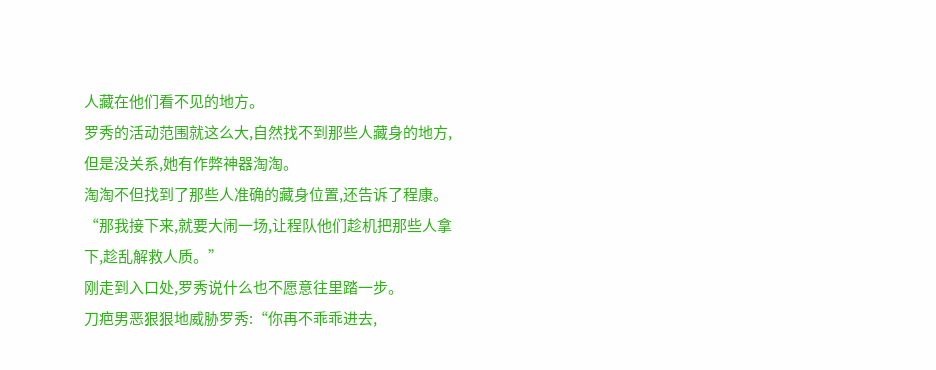人藏在他们看不见的地方。
罗秀的活动范围就这么大,自然找不到那些人藏身的地方,但是没关系,她有作弊神器淘淘。
淘淘不但找到了那些人准确的藏身位置,还告诉了程康。
“那我接下来,就要大闹一场,让程队他们趁机把那些人拿下,趁乱解救人质。”
刚走到入口处,罗秀说什么也不愿意往里踏一步。
刀疤男恶狠狠地威胁罗秀:“你再不乖乖进去,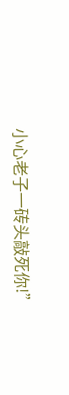小心老子一砖头敲死你!”